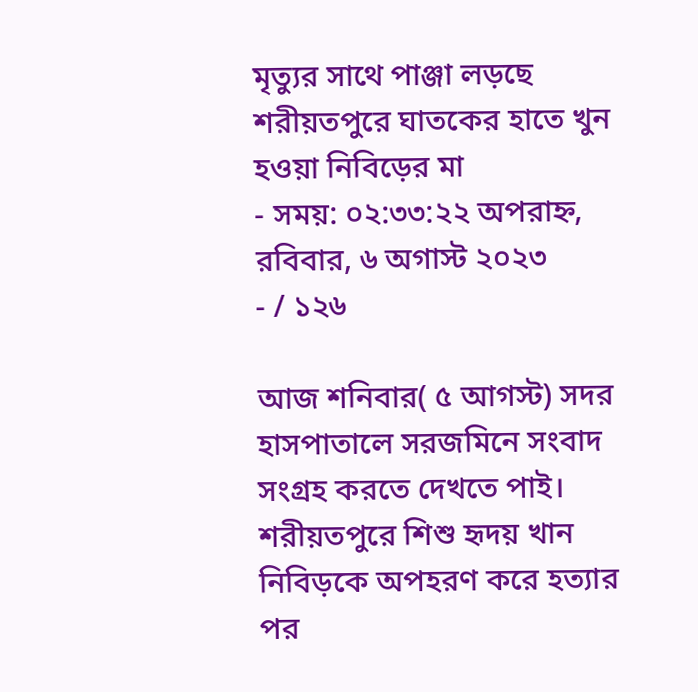মৃত্যুর সাথে পাঞ্জা লড়ছে শরীয়তপুরে ঘাতকের হাতে খুন হওয়া নিবিড়ের মা
- সময়: ০২:৩৩:২২ অপরাহ্ন, রবিবার, ৬ অগাস্ট ২০২৩
- / ১২৬

আজ শনিবার( ৫ আগস্ট) সদর হাসপাতালে সরজমিনে সংবাদ সংগ্রহ করতে দেখতে পাই। শরীয়তপুরে শিশু হৃদয় খান নিবিড়কে অপহরণ করে হত্যার পর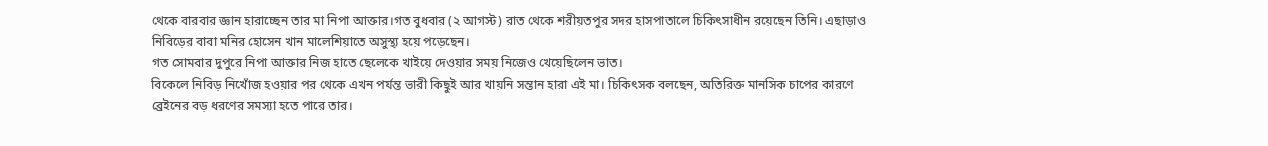থেকে বারবার জ্ঞান হারাচ্ছেন তার মা নিপা আক্তার।গত বুধবার (২ আগস্ট) রাত থেকে শরীয়তপুর সদর হাসপাতালে চিকিৎসাধীন রয়েছেন তিনি। এছাড়াও নিবিড়ের বাবা মনির হোসেন খান মালেশিয়াতে অসুস্থ্য হয়ে পড়েছেন।
গত সোমবার দুপুরে নিপা আক্তার নিজ হাতে ছেলেকে খাইয়ে দেওয়ার সময় নিজেও খেয়েছিলেন ভাত।
বিকেলে নিবিড় নিখোঁজ হওয়ার পর থেকে এখন পর্যন্ত ভারী কিছুই আর খায়নি সন্তান হারা এই মা। চিকিৎসক বলছেন, অতিরিক্ত মানসিক চাপের কারণে ব্রেইনের বড় ধরণের সমস্যা হতে পারে তার।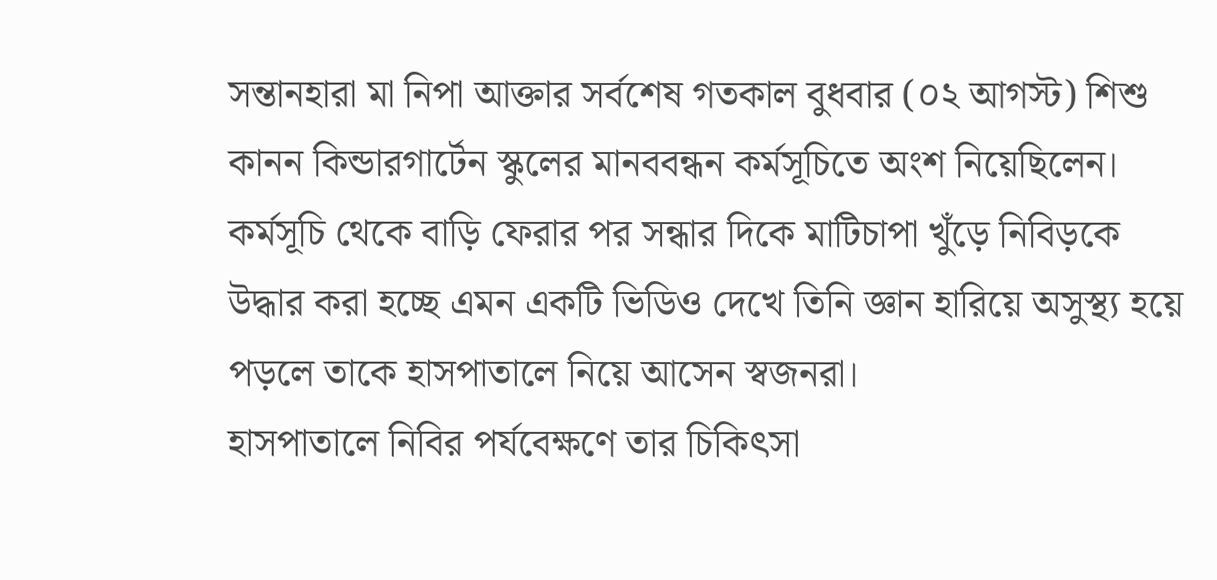সন্তানহারা মা নিপা আক্তার সর্বশেষ গতকাল বুধবার (০২ আগস্ট) শিশু কানন কিন্ডারগার্টেন স্কুলের মানববন্ধন কর্মসূচিতে অংশ নিয়েছিলেন। কর্মসূচি থেকে বাড়ি ফেরার পর সন্ধার দিকে মাটিচাপা খুঁড়ে নিবিড়কে উদ্ধার করা হচ্ছে এমন একটি ভিডিও দেখে তিনি জ্ঞান হারিয়ে অসুস্থ্য হয়ে পড়লে তাকে হাসপাতালে নিয়ে আসেন স্বজনরা।
হাসপাতালে নিবির পর্যবেক্ষণে তার চিকিৎসা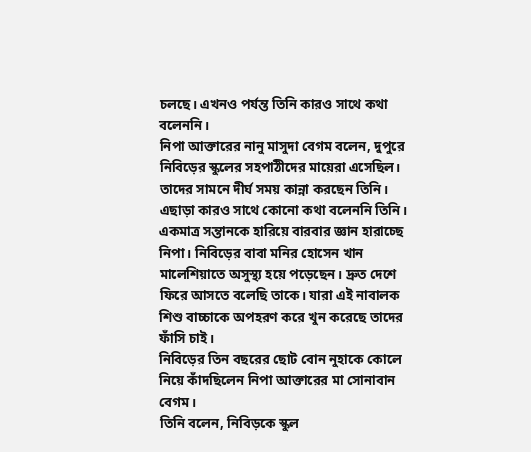চলছে। এখনও পর্যন্ত তিনি কারও সাথে কথা বলেননি।
নিপা আক্তারের নানু মাসুদা বেগম বলেন, দুপুরে নিবিড়ের স্কুলের সহপাঠীদের মায়েরা এসেছিল।
তাদের সামনে দীর্ঘ সময় কান্না করছেন তিনি। এছাড়া কারও সাথে কোনো কথা বলেননি তিনি। একমাত্র সন্তানকে হারিয়ে বারবার জ্ঞান হারাচ্ছে নিপা। নিবিড়ের বাবা মনির হোসেন খান মালেশিয়াতে অসুস্থ্য হয়ে পড়েছেন। দ্রুত দেশে ফিরে আসতে বলেছি তাকে। যারা এই নাবালক শিশু বাচ্চাকে অপহরণ করে খুন করেছে তাদের ফাঁসি চাই।
নিবিড়ের তিন বছরের ছোট বোন নুহাকে কোলে নিয়ে কাঁদছিলেন নিপা আক্তারের মা সোনাবান বেগম।
তিনি বলেন, নিবিড়কে স্কুল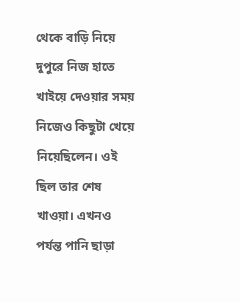থেকে বাড়ি নিয়ে দুপুরে নিজ হাতে খাইয়ে দেওয়ার সময় নিজেও কিছুটা খেয়ে নিয়েছিলেন। ওই ছিল তার শেষ খাওয়া। এখনও পর্যন্ত পানি ছাড়া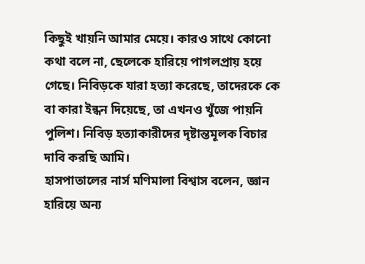কিছুই খায়নি আমার মেয়ে। কারও সাথে কোনো কথা বলে না, ছেলেকে হারিয়ে পাগলপ্রায় হয়ে গেছে। নিবিড়কে যারা হত্যা করেছে, তাদেরকে কে বা কারা ইন্ধন দিয়েছে, তা এখনও খুঁজে পায়নি পুলিশ। নিবিড় হত্যাকারীদের দৃষ্টান্তমূলক বিচার দাবি করছি আমি।
হাসপাতালের নার্স মণিমালা বিশ্বাস বলেন, জ্ঞান হারিয়ে অন্য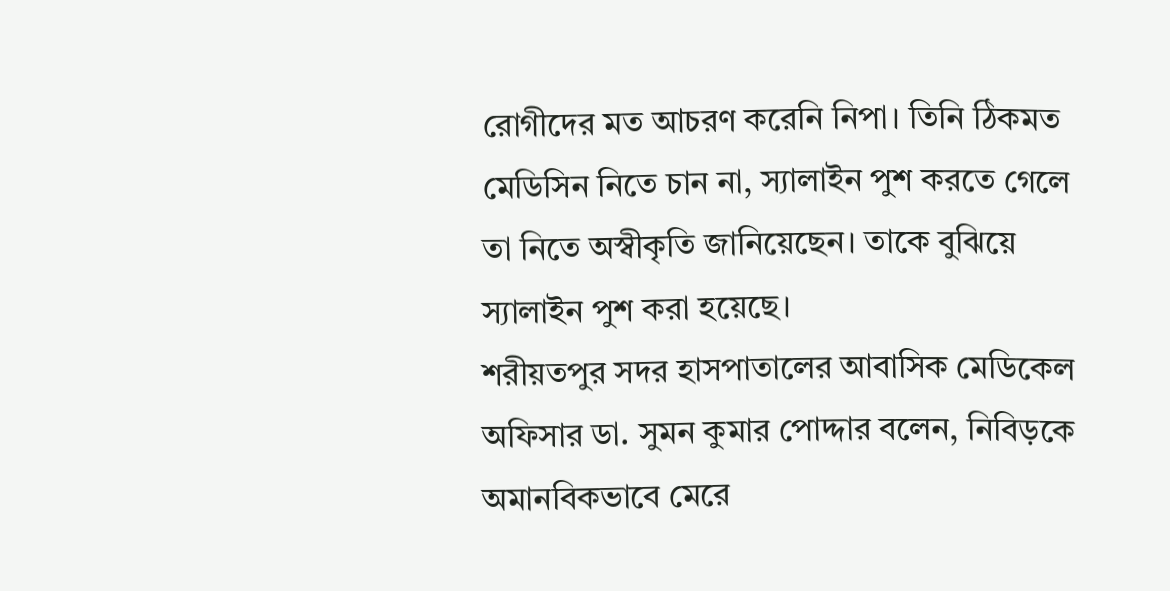রোগীদের মত আচরণ করেনি নিপা। তিনি ঠিকমত মেডিসিন নিতে চান না, স্যালাইন পুশ করতে গেলে তা নিতে অস্বীকৃতি জানিয়েছেন। তাকে বুঝিয়ে স্যালাইন পুশ করা হয়েছে।
শরীয়তপুর সদর হাসপাতালের আবাসিক মেডিকেল অফিসার ডা. সুমন কুমার পোদ্দার বলেন, নিবিড়কে অমানবিকভাবে মেরে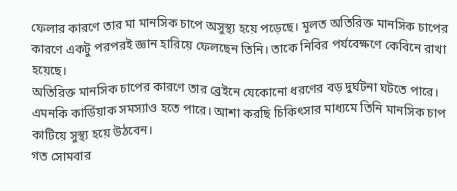ফেলার কারণে তার মা মানসিক চাপে অসুস্থ্য হয়ে পড়েছে। মূলত অতিরিক্ত মানসিক চাপের কারণে একটু পরপরই জ্ঞান হারিয়ে ফেলছেন তিনি। তাকে নিবির পর্যবেক্ষণে কেবিনে রাখা হয়েছে।
অতিরিক্ত মানসিক চাপের কারণে তার ব্রেইনে যেকোনো ধরণের বড় দুর্ঘটনা ঘটতে পারে। এমনকি কার্ডিয়াক সমস্যাও হতে পারে। আশা করছি চিকিৎসার মাধ্যমে তিনি মানসিক চাপ কাটিয়ে সুস্থ্য হয়ে উঠবেন।
গত সোমবার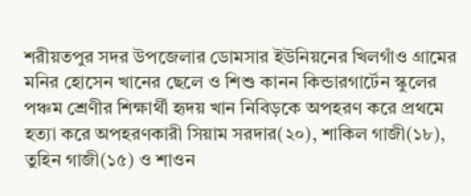শরীয়তপুর সদর উপজেলার ডোমসার ইউনিয়নের খিলগাঁও গ্রামের মনির হোসেন খানের ছেলে ও শিশু কানন কিন্ডারগার্টেন স্কুলের পঞ্চম শ্রেণীর শিক্ষার্থী হৃদয় খান নিবিড়কে অপহরণ করে প্রথমে হত্যা করে অপহরণকারী সিয়াম সরদার(২০), শাকিল গাজী(১৮), তুহিন গাজী(১৫) ও শাওন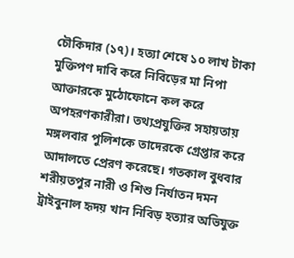চৌকিদার (১৭)। হত্যা শেষে ১০ লাখ টাকা মুক্তিপণ দাবি করে নিবিড়ের মা নিপা আক্তারকে মুঠোফোনে কল করে অপহরণকারীরা। তথ্যপ্রযুক্তির সহায়তায় মঙ্গলবার পুলিশকে তাদেরকে গ্রেপ্তার করে আদালতে প্রেরণ করেছে। গতকাল বুধবার শরীয়তপুর নারী ও শিশু নির্যাতন দমন ট্রাইবুনাল হৃদয় খান নিবিড় হত্যার অভিযুক্ত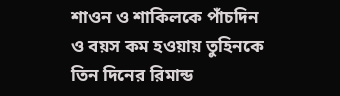শাওন ও শাকিলকে পাঁচদিন ও বয়স কম হওয়ায় তুহিনকে তিন দিনের রিমান্ড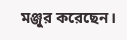মঞ্জুর করেছেন।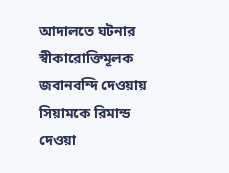আদালতে ঘটনার স্বীকারোক্তিমূলক জবানবন্দি দেওয়ায় সিয়ামকে রিমান্ড দেওয়া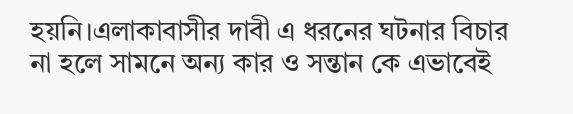হয়নি।এলাকাবাসীর দাবী এ ধরনের ঘটনার বিচার না হলে সামনে অন্য কার ও সন্তান কে এভাবেই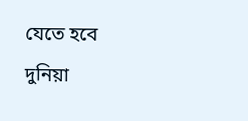যেতে হবে দুনিয়া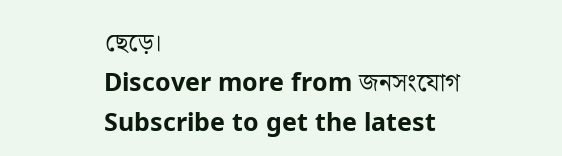ছেড়ে।
Discover more from জনসংযোগ
Subscribe to get the latest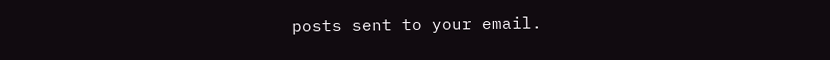posts sent to your email.